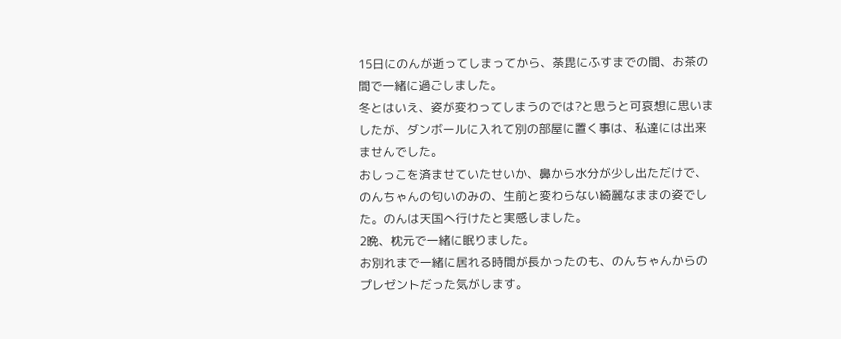15日にのんが逝ってしまってから、荼毘にふすまでの間、お茶の間で一緒に過ごしました。
冬とはいえ、姿が変わってしまうのでは?と思うと可哀想に思いましたが、ダンボールに入れて別の部屋に置く事は、私達には出来ませんでした。
おしっこを済ませていたせいか、鼻から水分が少し出ただけで、のんちゃんの匂いのみの、生前と変わらない綺麗なままの姿でした。のんは天国へ行けたと実感しました。
2晩、枕元で一緒に眠りました。
お別れまで一緒に居れる時間が長かったのも、のんちゃんからのプレゼントだった気がします。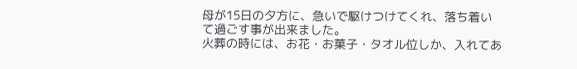母が15日の夕方に、急いで駆けつけてくれ、落ち着いて過ごす事が出来ました。
火葬の時には、お花・お菓子・タオル位しか、入れてあ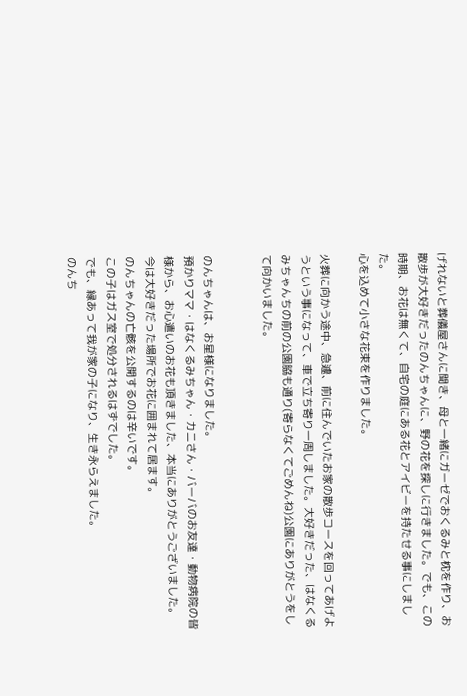げれないと葬儀屋さんに聞き、母と一緒にガーゼでおくるみと枕を作り、お散歩が大好きだったのんちゃんに、野の花を探しに行きました。でも、この時期、お花は無くて、自宅の庭にある花とアイビーを持たせる事にしました。
心を込めて小さな花束を作りました。

火葬に向かう途中、急遽、前に住んでいたお家の散歩コースを回ってあげようという事になって、車で立ち寄り一周しました。大好きだった、はなくるみちゃんちの前の公園脇も通り(寄らなくてごめんね)公園にありがとうをして向かいました。


のんちゃんは、お星様になりました。
預かりママ・はなくるみちゃん・カニさん・バーバのお友達・動物病院の皆様から、お心遣いのお花も頂きました、本当にありがとうございました。
今は大好きだった場所でお花に囲まれて居ます。
のんちゃんの亡骸を公開するのは辛いです。
この子はガス室で処分されるはずでした。
でも、縁あって我が家の子になり、生き永らえました。
のんち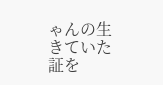ゃんの生きていた証を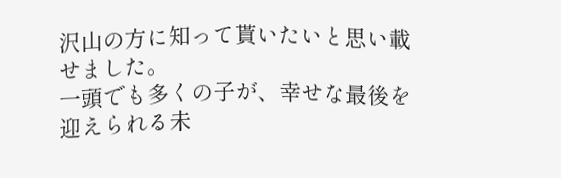沢山の方に知って貰いたいと思い載せました。
一頭でも多くの子が、幸せな最後を迎えられる未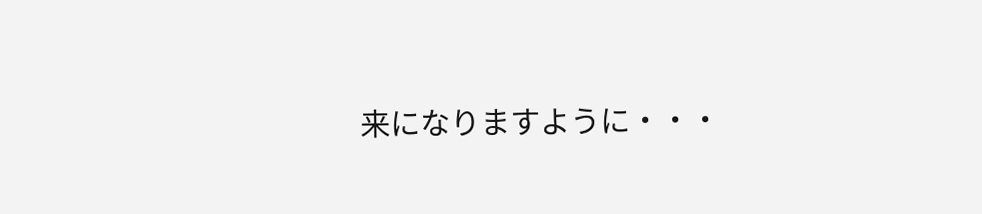来になりますように・・・